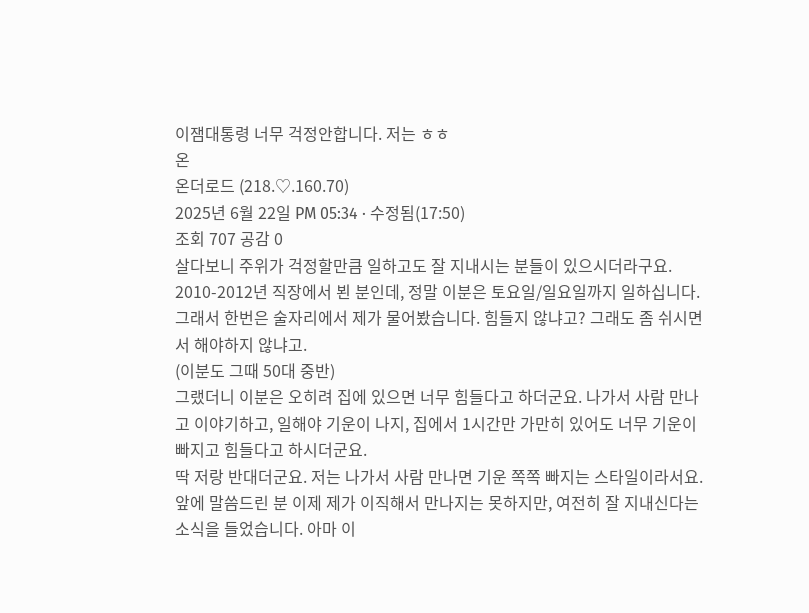이잼대통령 너무 걱정안합니다. 저는 ㅎㅎ
온
온더로드 (218.♡.160.70)
2025년 6월 22일 PM 05:34 · 수정됨(17:50)
조회 707 공감 0
살다보니 주위가 걱정할만큼 일하고도 잘 지내시는 분들이 있으시더라구요.
2010-2012년 직장에서 뵌 분인데, 정말 이분은 토요일/일요일까지 일하십니다.
그래서 한번은 술자리에서 제가 물어봤습니다. 힘들지 않냐고? 그래도 좀 쉬시면서 해야하지 않냐고.
(이분도 그때 50대 중반)
그랬더니 이분은 오히려 집에 있으면 너무 힘들다고 하더군요. 나가서 사람 만나고 이야기하고, 일해야 기운이 나지, 집에서 1시간만 가만히 있어도 너무 기운이 빠지고 힘들다고 하시더군요.
딱 저랑 반대더군요. 저는 나가서 사람 만나면 기운 쪽쪽 빠지는 스타일이라서요.
앞에 말씀드린 분 이제 제가 이직해서 만나지는 못하지만, 여전히 잘 지내신다는 소식을 들었습니다. 아마 이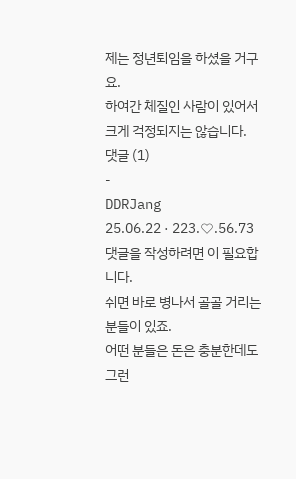제는 정년퇴임을 하셨을 거구요.
하여간 체질인 사람이 있어서 크게 걱정되지는 않습니다.
댓글 (1)
-
DDRJang
25.06.22 · 223.♡.56.73
댓글을 작성하려면 이 필요합니다.
쉬면 바로 병나서 골골 거리는 분들이 있죠.
어떤 분들은 돈은 충분한데도 그런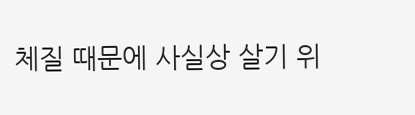체질 때문에 사실상 살기 위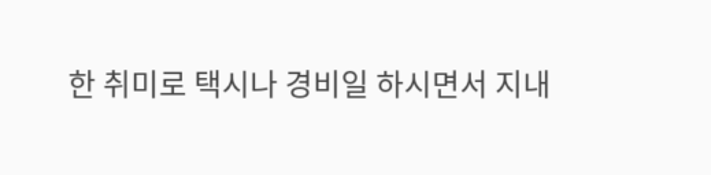한 취미로 택시나 경비일 하시면서 지내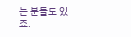는 분들도 있죠.